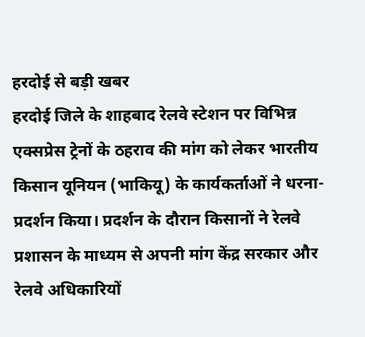हरदोई से बड़ी खबर
हरदोई जिले के शाहबाद रेलवे स्टेशन पर विभिन्न एक्सप्रेस ट्रेनों के ठहराव की मांग को लेकर भारतीय किसान यूनियन (भाकियू) के कार्यकर्ताओं ने धरना-प्रदर्शन किया। प्रदर्शन के दौरान किसानों ने रेलवे प्रशासन के माध्यम से अपनी मांग केंद्र सरकार और रेलवे अधिकारियों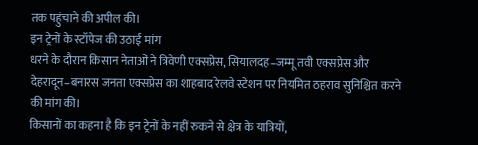तक पहुंचाने की अपील की।
इन ट्रेनों के स्टॉपेज की उठाई मांग
धरने के दौरान किसान नेताओं ने त्रिवेणी एक्सप्रेस, सियालदह–जम्मू तवी एक्सप्रेस और देहरादून–बनारस जनता एक्सप्रेस का शाहबाद रेलवे स्टेशन पर नियमित ठहराव सुनिश्चित करने की मांग की।
किसानों का कहना है कि इन ट्रेनों के नहीं रुकने से क्षेत्र के यात्रियों,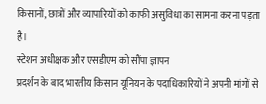किसानों, छात्रों और व्यापारियों को काफी असुविधा का सामना करना पड़ता है।
स्टेशन अधीक्षक और एसडीएम को सौंपा ज्ञापन
प्रदर्शन के बाद भारतीय किसान यूनियन के पदाधिकारियों ने अपनी मांगों से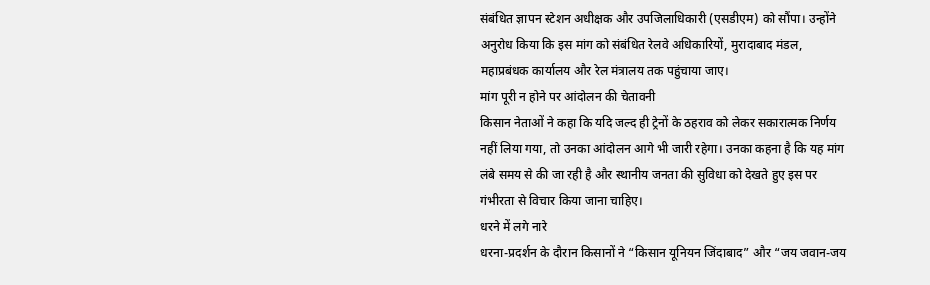संबंधित ज्ञापन स्टेशन अधीक्षक और उपजिलाधिकारी (एसडीएम) को सौंपा। उन्होंने अनुरोध किया कि इस मांग को संबंधित रेलवे अधिकारियों, मुरादाबाद मंडल, महाप्रबंधक कार्यालय और रेल मंत्रालय तक पहुंचाया जाए।
मांग पूरी न होने पर आंदोलन की चेतावनी
किसान नेताओं ने कहा कि यदि जल्द ही ट्रेनों के ठहराव को लेकर सकारात्मक निर्णय नहीं लिया गया, तो उनका आंदोलन आगे भी जारी रहेगा। उनका कहना है कि यह मांग लंबे समय से की जा रही है और स्थानीय जनता की सुविधा को देखते हुए इस पर गंभीरता से विचार किया जाना चाहिए।
धरने में लगे नारे
धरना-प्रदर्शन के दौरान किसानों ने “किसान यूनियन जिंदाबाद” और “जय जवान-जय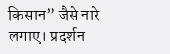किसान” जैसे नारे लगाए। प्रदर्शन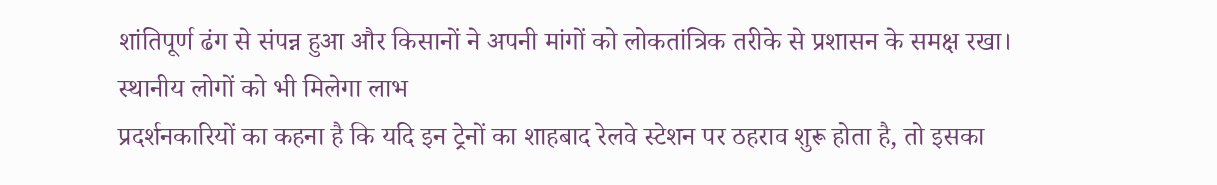शांतिपूर्ण ढंग से संपन्न हुआ और किसानों ने अपनी मांगों को लोकतांत्रिक तरीके से प्रशासन के समक्ष रखा।
स्थानीय लोगों को भी मिलेगा लाभ
प्रदर्शनकारियों का कहना है कि यदि इन ट्रेनों का शाहबाद रेलवे स्टेशन पर ठहराव शुरू होता है, तो इसका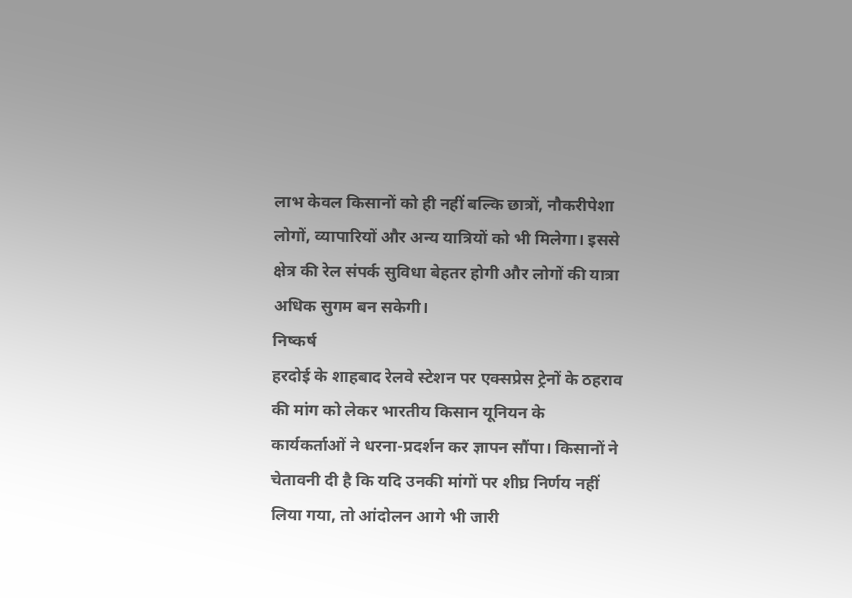लाभ केवल किसानों को ही नहीं बल्कि छात्रों, नौकरीपेशा लोगों, व्यापारियों और अन्य यात्रियों को भी मिलेगा। इससे क्षेत्र की रेल संपर्क सुविधा बेहतर होगी और लोगों की यात्रा अधिक सुगम बन सकेगी।
निष्कर्ष
हरदोई के शाहबाद रेलवे स्टेशन पर एक्सप्रेस ट्रेनों के ठहराव की मांग को लेकर भारतीय किसान यूनियन के कार्यकर्ताओं ने धरना-प्रदर्शन कर ज्ञापन सौंपा। किसानों ने चेतावनी दी है कि यदि उनकी मांगों पर शीघ्र निर्णय नहीं लिया गया, तो आंदोलन आगे भी जारी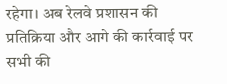रहेगा। अब रेलवे प्रशासन की प्रतिक्रिया और आगे की कार्रवाई पर सभी की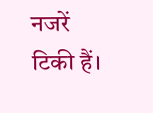नजरें टिकी हैं।